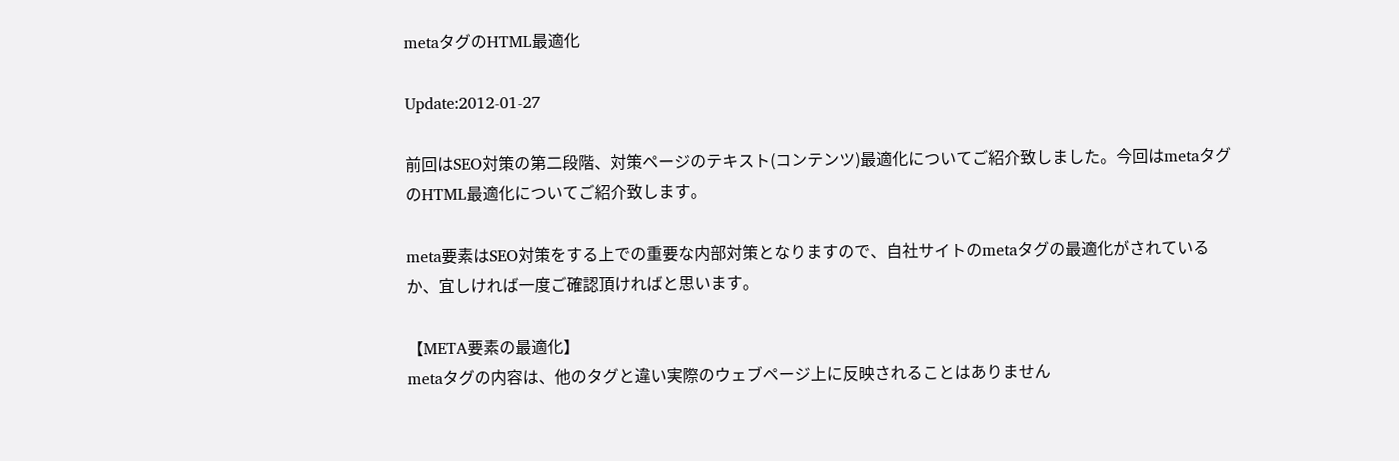metaタグのHTML最適化

Update:2012-01-27

前回はSEO対策の第二段階、対策ページのテキスト(コンテンツ)最適化についてご紹介致しました。今回はmetaタグのHTML最適化についてご紹介致します。

meta要素はSEO対策をする上での重要な内部対策となりますので、自社サイトのmetaタグの最適化がされているか、宜しければ一度ご確認頂ければと思います。

【META要素の最適化】
metaタグの内容は、他のタグと違い実際のウェブページ上に反映されることはありません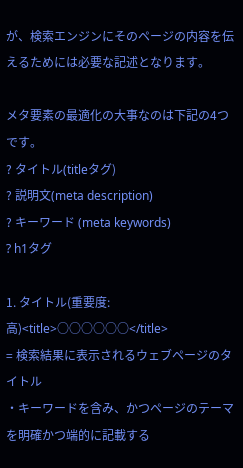が、検索エンジンにそのページの内容を伝えるためには必要な記述となります。

メタ要素の最適化の大事なのは下記の4つです。
? タイトル(titleタグ)
? 説明文(meta description)
? キーワード (meta keywords)
? h1タグ

1. タイトル(重要度:高)<title>○○○○○○</title>
= 検索結果に表示されるウェブページのタイトル
・キーワードを含み、かつページのテーマを明確かつ端的に記載する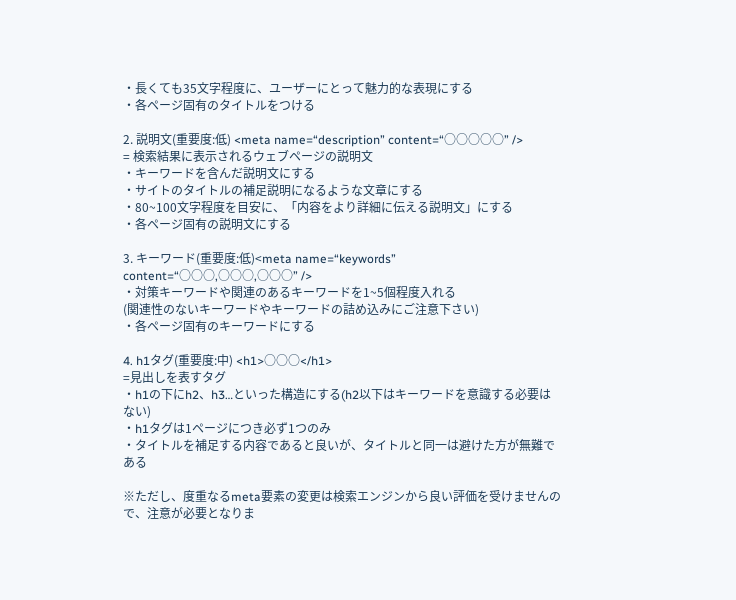・長くても35文字程度に、ユーザーにとって魅力的な表現にする
・各ページ固有のタイトルをつける

2. 説明文(重要度:低) <meta name=“description” content=“○○○○○” />
= 検索結果に表示されるウェブページの説明文
・キーワードを含んだ説明文にする
・サイトのタイトルの補足説明になるような文章にする
・80~100文字程度を目安に、「内容をより詳細に伝える説明文」にする
・各ページ固有の説明文にする

3. キーワード(重要度:低)<meta name=“keywords” content=“○○○,○○○,○○○” />
・対策キーワードや関連のあるキーワードを1~5個程度入れる
(関連性のないキーワードやキーワードの詰め込みにご注意下さい)
・各ページ固有のキーワードにする

4. h1タグ(重要度:中) <h1>○○○</h1>
=見出しを表すタグ
・h1の下にh2、h3…といった構造にする(h2以下はキーワードを意識する必要はない)
・h1タグは1ページにつき必ず1つのみ
・タイトルを補足する内容であると良いが、タイトルと同一は避けた方が無難である

※ただし、度重なるmeta要素の変更は検索エンジンから良い評価を受けませんので、注意が必要となりま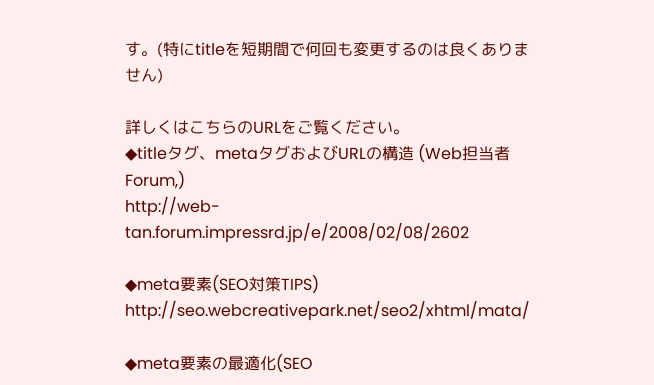す。(特にtitleを短期間で何回も変更するのは良くありません)

詳しくはこちらのURLをご覧ください。
◆titleタグ、metaタグおよびURLの構造 (Web担当者Forum,)
http://web-tan.forum.impressrd.jp/e/2008/02/08/2602

◆meta要素(SEO対策TIPS)
http://seo.webcreativepark.net/seo2/xhtml/mata/

◆meta要素の最適化(SEO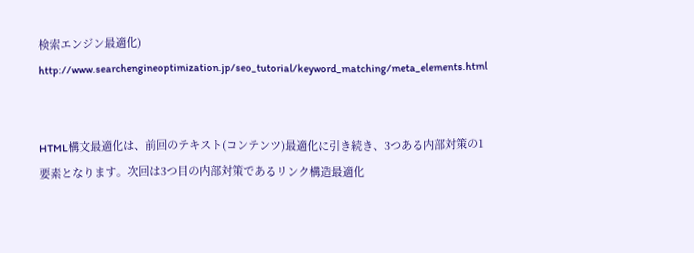検索エンジン最適化)
http://www.searchengineoptimization.jp/seo_tutorial/keyword_matching/meta_elements.html


HTML構文最適化は、前回のテキスト(コンテンツ)最適化に引き続き、3つある内部対策の1要素となります。次回は3つ目の内部対策であるリンク構造最適化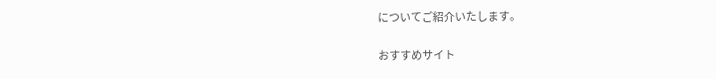についてご紹介いたします。

おすすめサイト